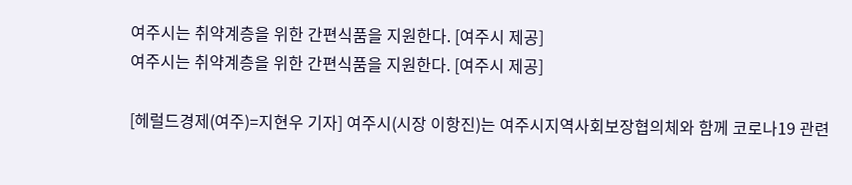여주시는 취약계층을 위한 간편식품을 지원한다. [여주시 제공]
여주시는 취약계층을 위한 간편식품을 지원한다. [여주시 제공]

[헤럴드경제(여주)=지현우 기자] 여주시(시장 이항진)는 여주시지역사회보장협의체와 함께 코로나19 관련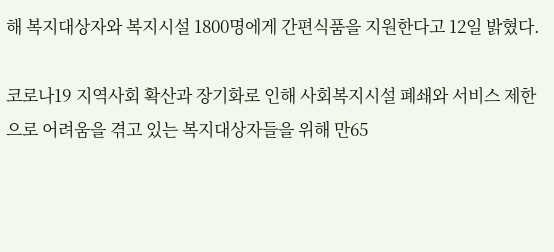해 복지대상자와 복지시설 1800명에게 간편식품을 지원한다고 12일 밝혔다.

코로나19 지역사회 확산과 장기화로 인해 사회복지시설 폐쇄와 서비스 제한으로 어려움을 겪고 있는 복지대상자들을 위해 만65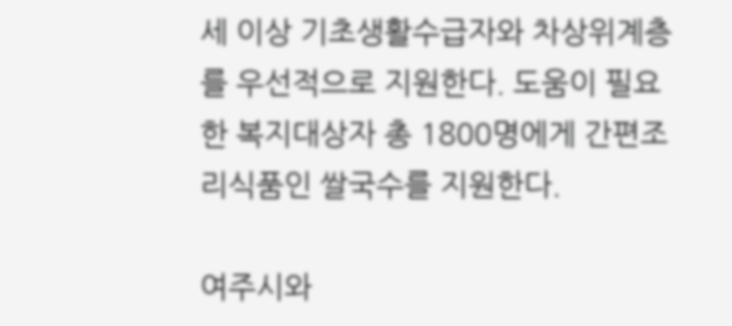세 이상 기초생활수급자와 차상위계층를 우선적으로 지원한다. 도움이 필요한 복지대상자 총 1800명에게 간편조리식품인 쌀국수를 지원한다.

여주시와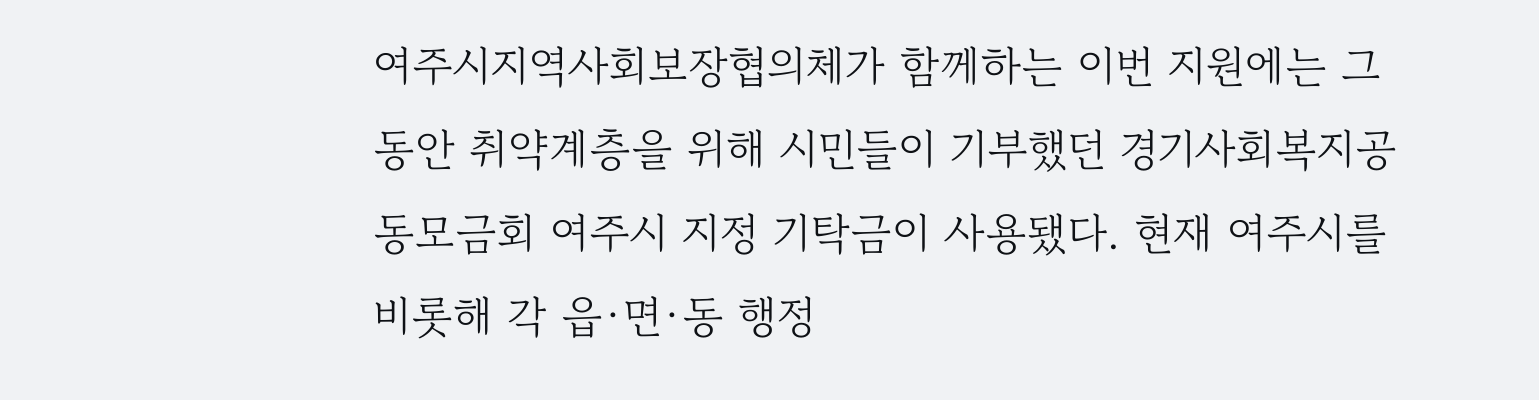여주시지역사회보장협의체가 함께하는 이번 지원에는 그동안 취약계층을 위해 시민들이 기부했던 경기사회복지공동모금회 여주시 지정 기탁금이 사용됐다. 현재 여주시를 비롯해 각 읍·면·동 행정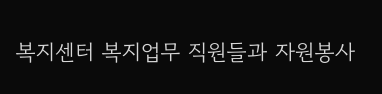복지센터 복지업무 직원들과 자원봉사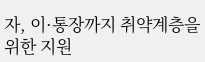자, 이·통장까지 취약계층을 위한 지원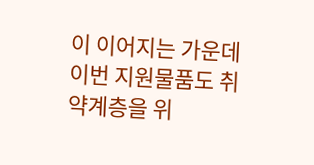이 이어지는 가운데 이번 지원물품도 취약계층을 위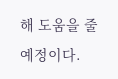해 도움을 줄 예정이다.